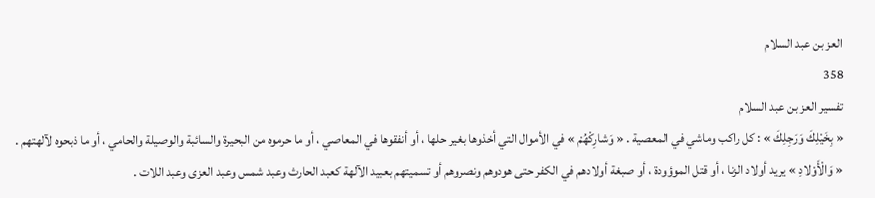العز بن عبد السلام
358
تفسير العز بن عبد السلام
« بِخَيْلِكَ وَرَجِلِكَ » : كل راكب وماشي في المعصية . « وَشارِكْهُمْ » في الأموال التي أخذوها بغير حلها ، أو أنفقوها في المعاصي ، أو ما حرموه من البحيرة والسائبة والوصيلة والحامي ، أو ما ذبحوه لآلهتهم . « وَالْأَوْلادِ » يريد أولاد الزنا ، أو قتل الموؤودة ، أو صبغة أولادهم في الكفر حتى هودوهم ونصروهم أو تسميتهم بعبيد الآلهة كعبد الحارث وعبد شمس وعبد العزى وعبد اللات .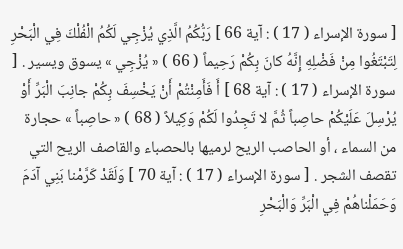[ سورة الإسراء ( 17 ) : آية 66 ] رَبُّكُمُ الَّذِي يُزْجِي لَكُمُ الْفُلْكَ فِي الْبَحْرِ لِتَبْتَغُوا مِنْ فَضْلِهِ إِنَّهُ كانَ بِكُمْ رَحِيماً ( 66 ) « يُزْجِي » يسوق ويسير . [ سورة الإسراء ( 17 ) : آية 68 ] أَ فَأَمِنْتُمْ أَنْ يَخْسِفَ بِكُمْ جانِبَ الْبَرِّ أَوْ يُرْسِلَ عَلَيْكُمْ حاصِباً ثُمَّ لا تَجِدُوا لَكُمْ وَكِيلاً ( 68 ) « حاصِباً » حجارة من السماء ، أو الحاصب الريح لرميها بالحصباء والقاصف الريح التي تقصف الشجر . [ سورة الإسراء ( 17 ) : آية 70 ] وَلَقَدْ كَرَّمْنا بَنِي آدَمَ وَحَمَلْناهُمْ فِي الْبَرِّ وَالْبَحْرِ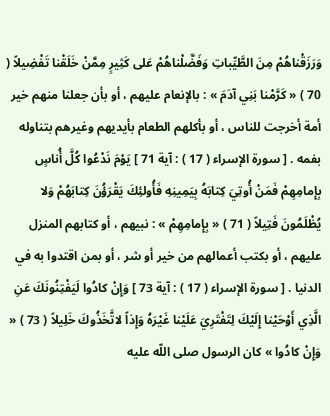وَرَزَقْناهُمْ مِنَ الطَّيِّباتِ وَفَضَّلْناهُمْ عَلى كَثِيرٍ مِمَّنْ خَلَقْنا تَفْضِيلاً ( 70 ) « كَرَّمْنا بَنِي آدَمَ » : بالإنعام عليهم ، أو بأن جعلنا منهم خير أمة أخرجت للناس ، أو بأكلهم الطعام بأيديهم وغيرهم بتناوله بفمه . [ سورة الإسراء ( 17 ) : آية 71 ] يَوْمَ نَدْعُوا كُلَّ أُناسٍ بِإِمامِهِمْ فَمَنْ أُوتِيَ كِتابَهُ بِيَمِينِهِ فَأُولئِكَ يَقْرَؤُنَ كِتابَهُمْ وَلا يُظْلَمُونَ فَتِيلاً ( 71 ) « بِإِمامِهِمْ » : نبيهم ، أو كتابهم المنزل عليهم ، أو بكتب أعمالهم من خير أو شر ، أو بمن اقتدوا به في الدنيا . [ سورة الإسراء ( 17 ) : آية 73 ] وَإِنْ كادُوا لَيَفْتِنُونَكَ عَنِ الَّذِي أَوْحَيْنا إِلَيْكَ لِتَفْتَرِيَ عَلَيْنا غَيْرَهُ وَإِذاً لاتَّخَذُوكَ خَلِيلاً ( 73 ) « وَإِنْ كادُوا » كان الرسول صلى اللّه عليه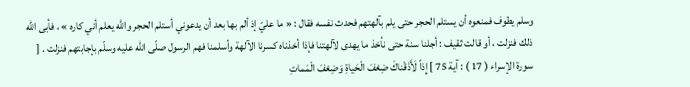وسلم يطوف فمنعوه أن يستلم الحجر حتى يلم بآلهتهم فحدث نفسه فقال : « ما عليّ إذ ألم بها بعد أن يدعوني أستلم الحجر واللّه يعلم أني كاره » ، فأبى اللّه ذلك فنزلت ، أو قالت ثقيف : أجلنا سنة حتى نأخذ ما يهدى لآلهتنا فإذا أخذناه كسرنا الآلهة وأسلمنا فهم الرسول صلّى اللّه عليه وسلّم بإجابتهم فنزلت . [ سورة الإسراء ( 17 ) : آية 75 ] إِذاً لَأَذَقْناكَ ضِعْفَ الْحَياةِ وَضِعْفَ الْمَماتِ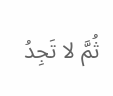ثُمَّ لا تَجِدُ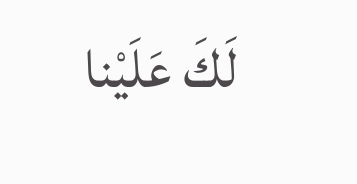لَكَ عَلَيْنا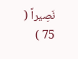نَصِيراً ( 75 )